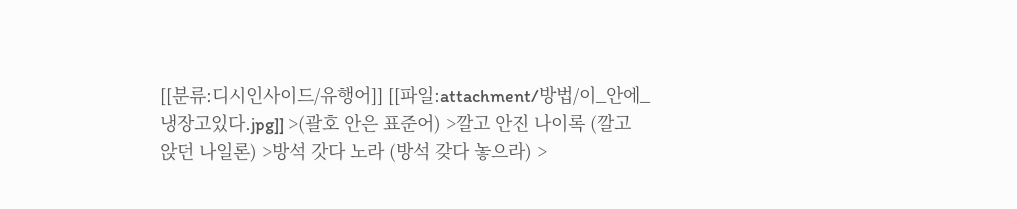[[분류:디시인사이드/유행어]] [[파일:attachment/방법/이_안에_냉장고있다.jpg]] >(괄호 안은 표준어) >깔고 안진 나이록 (깔고 앉던 나일론) >방석 갓다 노라 (방석 갖다 놓으라) >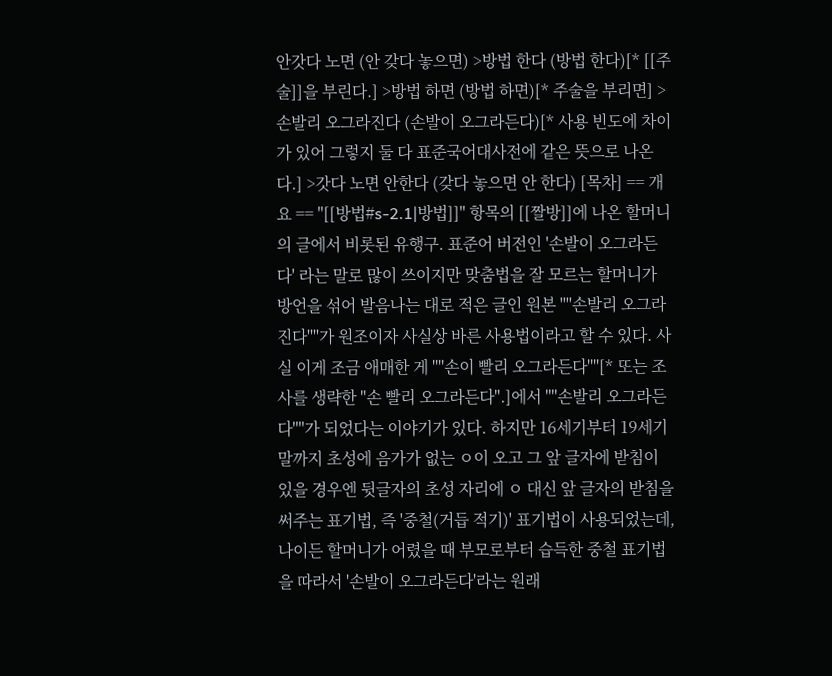안갓다 노면 (안 갖다 놓으면) >방법 한다 (방법 한다)[* [[주술]]을 부린다.] >방법 하면 (방법 하면)[* 주술을 부리면] >손발리 오그라진다 (손발이 오그라든다)[* 사용 빈도에 차이가 있어 그렇지 둘 다 표준국어대사전에 같은 뜻으로 나온다.] >갓다 노면 안한다 (갖다 놓으면 안 한다) [목차] == 개요 == "[[방법#s-2.1|방법]]" 항목의 [[짤방]]에 나온 할머니의 글에서 비롯된 유행구. 표준어 버전인 '손발이 오그라든다' 라는 말로 많이 쓰이지만 맞춤법을 잘 모르는 할머니가 방언을 섞어 발음나는 대로 적은 글인 원본 ''''손발리 오그라진다''''가 원조이자 사실상 바른 사용법이라고 할 수 있다. 사실 이게 조금 애매한 게 ''''손이 빨리 오그라든다''''[* 또는 조사를 생략한 "손 빨리 오그라든다".]에서 ''''손발리 오그라든다''''가 되었다는 이야기가 있다. 하지만 16세기부터 19세기 말까지 초성에 음가가 없는 ㅇ이 오고 그 앞 글자에 받침이 있을 경우엔 뒷글자의 초성 자리에 ㅇ 대신 앞 글자의 받침을 써주는 표기법, 즉 '중철(거듭 적기)' 표기법이 사용되었는데, 나이든 할머니가 어렸을 때 부모로부터 습득한 중철 표기법을 따라서 '손발이 오그라든다'라는 원래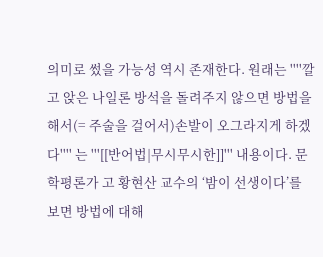의미로 썼을 가능성 역시 존재한다. 원래는 ''''깔고 앉은 나일론 방석을 돌려주지 않으면 방법을 해서(= 주술을 걸어서)손발이 오그라지게 하겠다'''' 는 '''[[반어법|무시무시한]]''' 내용이다. 문학평론가 고 황현산 교수의 ‘밤이 선생이다’를 보면 방법에 대해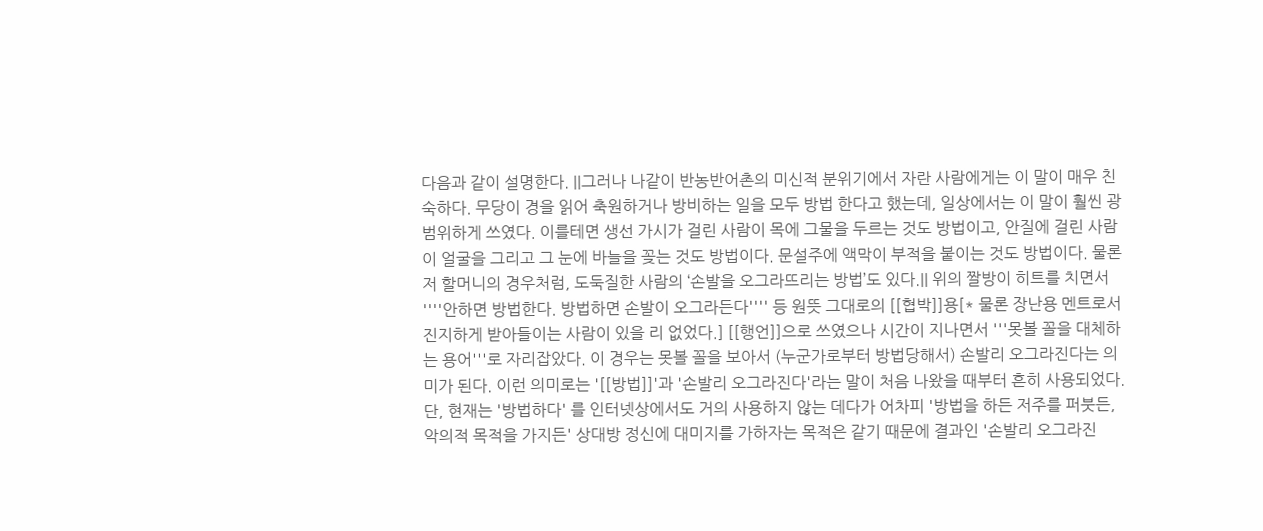다음과 같이 설명한다. ||그러나 나같이 반농반어촌의 미신적 분위기에서 자란 사람에게는 이 말이 매우 친숙하다. 무당이 경을 읽어 축원하거나 방비하는 일을 모두 방법 한다고 했는데, 일상에서는 이 말이 훨씬 광범위하게 쓰였다. 이를테면 생선 가시가 걸린 사람이 목에 그물을 두르는 것도 방법이고, 안질에 걸린 사람이 얼굴을 그리고 그 눈에 바늘을 꽂는 것도 방법이다. 문설주에 액막이 부적을 붙이는 것도 방법이다. 물론 저 할머니의 경우처럼, 도둑질한 사람의 ‘손발을 오그라뜨리는 방법’도 있다.|| 위의 짤방이 히트를 치면서 ''''안하면 방법한다. 방법하면 손발이 오그라든다'''' 등 원뜻 그대로의 [[협박]]용[* 물론 장난용 멘트로서 진지하게 받아들이는 사람이 있을 리 없었다.] [[행언]]으로 쓰였으나 시간이 지나면서 '''못볼 꼴을 대체하는 용어'''로 자리잡았다. 이 경우는 못볼 꼴을 보아서 (누군가로부터 방법당해서) 손발리 오그라진다는 의미가 된다. 이런 의미로는 '[[방법]]'과 '손발리 오그라진다'라는 말이 처음 나왔을 때부터 흔히 사용되었다. 단, 현재는 '방법하다' 를 인터넷상에서도 거의 사용하지 않는 데다가 어차피 '방법을 하든 저주를 퍼붓든, 악의적 목적을 가지든' 상대방 정신에 대미지를 가하자는 목적은 같기 때문에 결과인 '손발리 오그라진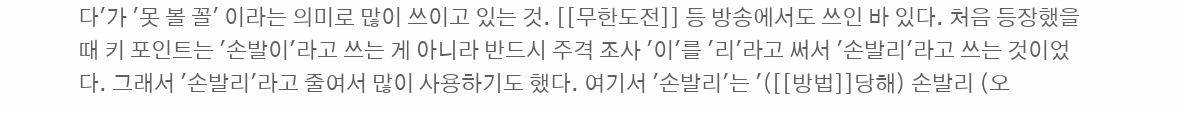다'가 '못 볼 꼴' 이라는 의미로 많이 쓰이고 있는 것. [[무한도전]] 등 방송에서도 쓰인 바 있다. 처음 등장했을 때 키 포인트는 '손발이'라고 쓰는 게 아니라 반드시 주격 조사 '이'를 '리'라고 써서 '손발리'라고 쓰는 것이었다. 그래서 '손발리'라고 줄여서 많이 사용하기도 했다. 여기서 '손발리'는 '([[방법]]당해) 손발리 (오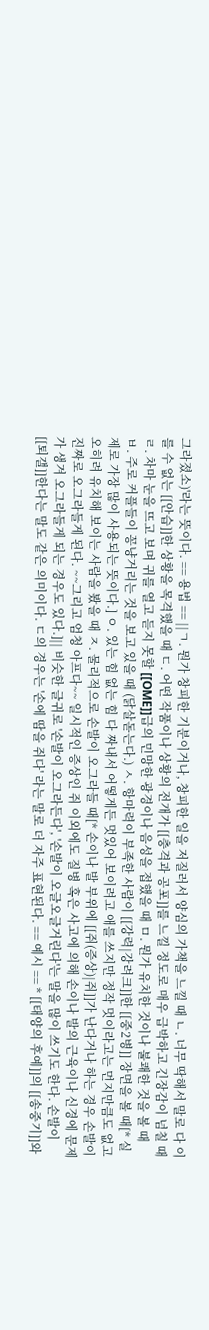그라졌소)'라는 뜻이다. == 용법 == ||ㄱ. 뭔가 창피한 기분이거나, 창피한 일을 저질러서 양심의 가책을 느낄 때 ㄴ. 너무 딱해서 말로 다 이를 수 없는 [[안습]]한 상황을 목격했을 때 ㄷ. 어떤 작품이나 상황의 전개가 [[충격과 공포]]를 느낄 정도로 매우 급박하고 긴장감이 넘칠 때 ㄹ. 차마 눈을 뜨고 보며 귀를 열고 듣지 못할 [[OME]]급의 민망한 광경이나 음성을 접했을 때 ㅁ. 뭔가 유치한 것이나 불쾌한 것을 볼 때 ㅂ. 주로 커플들이 꽁냥거리는 것을 보고 있을 때 (닭살돋는다.) ㅅ. 항마력이 부족한 사람이 [[강력|강려크]]한 [[중2병]] 장면을 볼 때[* 실제로 가장 많이 사용되는 뜻이다.] ㅇ. 있는 힘 없는 힘 다 짜내서 어떻게든 멋있어 보이려고 애를 쓰지만 정작 멋이라고는 먼지만큼도 없고 오히려 유치해 보이는 사람을 봤을 때 ㅈ. 물리적으로 손발이 오그라들 때[* 손이나 발 부위에 [[쥐(증상)|쥐]]가 난다거나 하는 경우 손발이 진짜로 오그라들게 된다. ~~그리고 엄청 아프다~~ 일시적인 증상인 쥐 이외에도 질병 혹은 사고에 의해 손이나 발의 근육이나 신경에 문제가 생겨 오그라들게 되는 경우도 있다.]|| 비슷한 글귀로 '손발이 오그라든다', '손발이 오글오글거린다'는 말을 많이 쓰기도 한다. 손발이 [[퇴갤]]한다는 말도 같은 의미이다. ㄷ의 경우는 '손에 땀을 쥐다' 라는 말로 더 자주 표현된다. == 예시 == * [[태양의 후예]]의 [[송중기]]와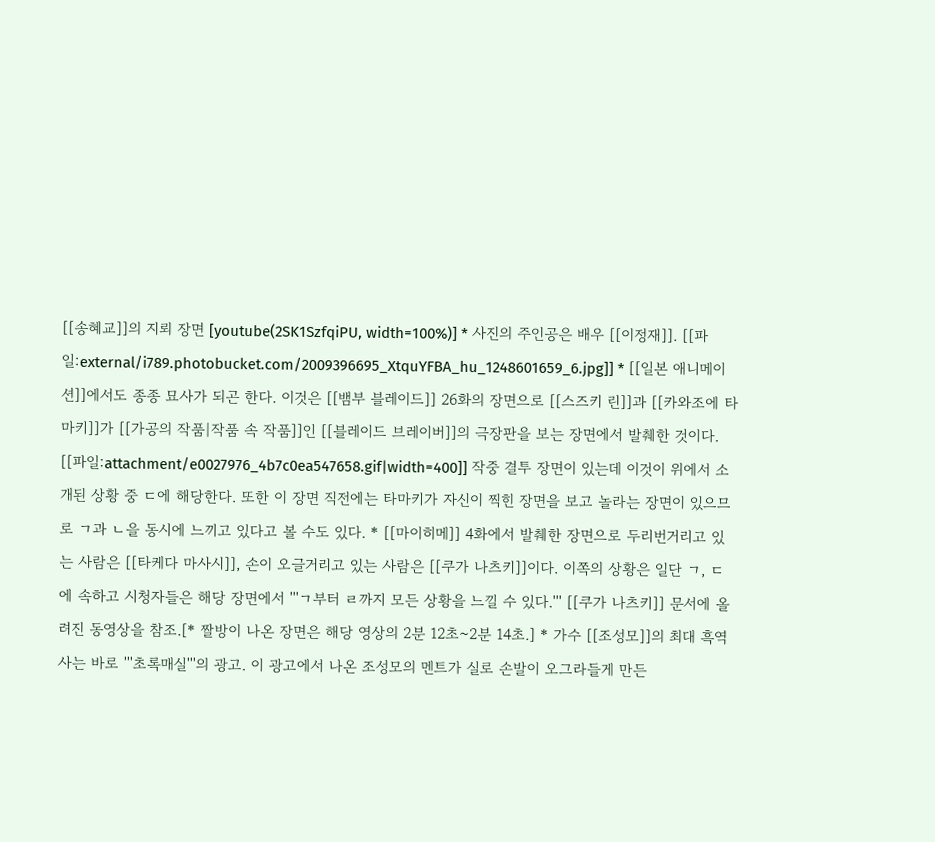[[송혜교]]의 지뢰 장면 [youtube(2SK1SzfqiPU, width=100%)] * 사진의 주인공은 배우 [[이정재]]. [[파일:external/i789.photobucket.com/2009396695_XtquYFBA_hu_1248601659_6.jpg]] * [[일본 애니메이션]]에서도 종종 묘사가 되곤 한다. 이것은 [[뱀부 블레이드]] 26화의 장면으로 [[스즈키 린]]과 [[카와조에 타마키]]가 [[가공의 작품|작품 속 작품]]인 [[블레이드 브레이버]]의 극장판을 보는 장면에서 발췌한 것이다. [[파일:attachment/e0027976_4b7c0ea547658.gif|width=400]] 작중 결투 장면이 있는데 이것이 위에서 소개된 상황 중 ㄷ에 해당한다. 또한 이 장면 직전에는 타마키가 자신이 찍힌 장면을 보고 놀라는 장면이 있으므로 ㄱ과 ㄴ을 동시에 느끼고 있다고 볼 수도 있다. * [[마이히메]] 4화에서 발췌한 장면으로 두리번거리고 있는 사람은 [[타케다 마사시]], 손이 오글거리고 있는 사람은 [[쿠가 나츠키]]이다. 이쪽의 상황은 일단 ㄱ, ㄷ에 속하고 시청자들은 해당 장면에서 '''ㄱ부터 ㄹ까지 모든 상황을 느낄 수 있다.''' [[쿠가 나츠키]] 문서에 올려진 동영상을 참조.[* 짤방이 나온 장면은 해당 영상의 2분 12초~2분 14초.] * 가수 [[조성모]]의 최대 흑역사는 바로 '''초록매실'''의 광고. 이 광고에서 나온 조성모의 멘트가 실로 손발이 오그라들게 만든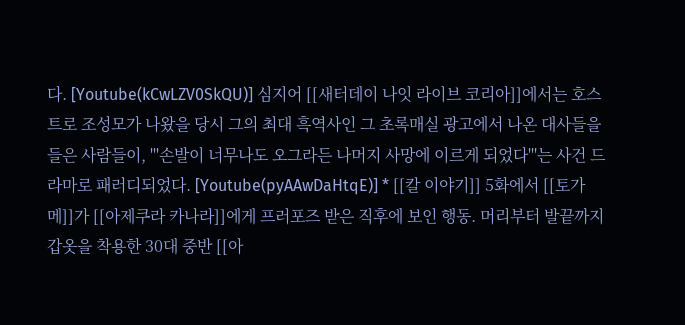다. [Youtube(kCwLZV0SkQU)] 심지어 [[새터데이 나잇 라이브 코리아]]에서는 호스트로 조성모가 나왔을 당시 그의 최대 흑역사인 그 초록매실 광고에서 나온 대사들을 들은 사람들이, '''손발이 너무나도 오그라든 나머지 사망에 이르게 되었다'''는 사건 드라마로 패러디되었다. [Youtube(pyAAwDaHtqE)] * [[칼 이야기]] 5화에서 [[토가메]]가 [[아제쿠라 카나라]]에게 프러포즈 받은 직후에 보인 행동. 머리부터 발끝까지 갑옷을 착용한 30대 중반 [[아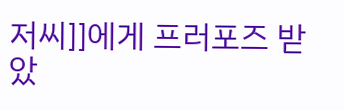저씨]]에게 프러포즈 받았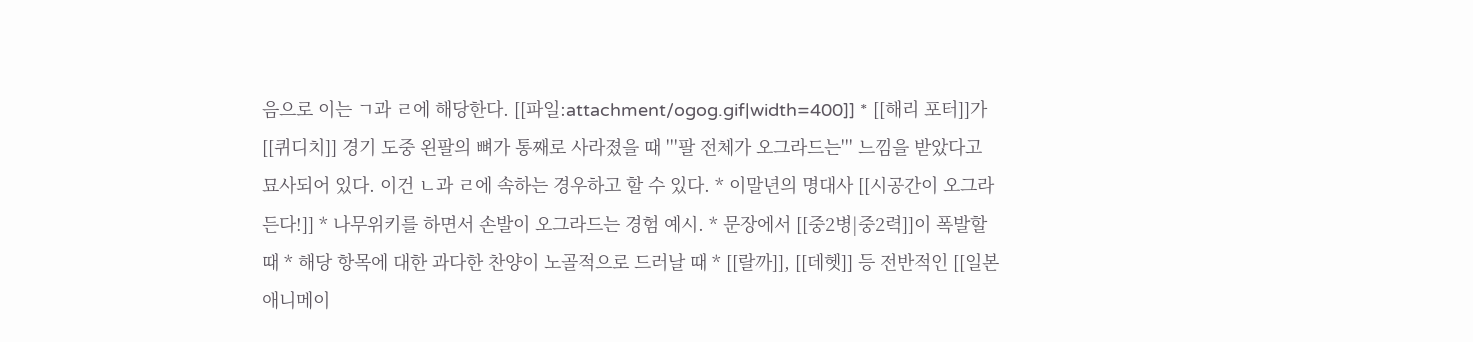음으로 이는 ㄱ과 ㄹ에 해당한다. [[파일:attachment/ogog.gif|width=400]] * [[해리 포터]]가 [[퀴디치]] 경기 도중 왼팔의 뼈가 통째로 사라졌을 때 '''팔 전체가 오그라드는''' 느낌을 받았다고 묘사되어 있다. 이건 ㄴ과 ㄹ에 속하는 경우하고 할 수 있다. * 이말년의 명대사 [[시공간이 오그라든다!]] * 나무위키를 하면서 손발이 오그라드는 경험 예시. * 문장에서 [[중2병|중2력]]이 폭발할 때 * 해당 항목에 대한 과다한 찬양이 노골적으로 드러날 때 * [[랄까]], [[데헷]] 등 전반적인 [[일본 애니메이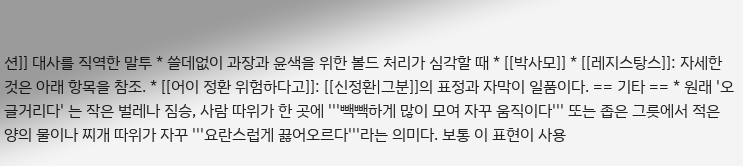션]] 대사를 직역한 말투 * 쓸데없이 과장과 윤색을 위한 볼드 처리가 심각할 때 * [[박사모]] * [[레지스탕스]]: 자세한 것은 아래 항목을 참조. * [[어이 정환 위험하다고]]: [[신정환|그분]]의 표정과 자막이 일품이다. == 기타 == * 원래 '오글거리다' 는 작은 벌레나 짐승, 사람 따위가 한 곳에 '''빽빽하게 많이 모여 자꾸 움직이다''' 또는 좁은 그릇에서 적은 양의 물이나 찌개 따위가 자꾸 '''요란스럽게 끓어오르다'''라는 의미다. 보통 이 표현이 사용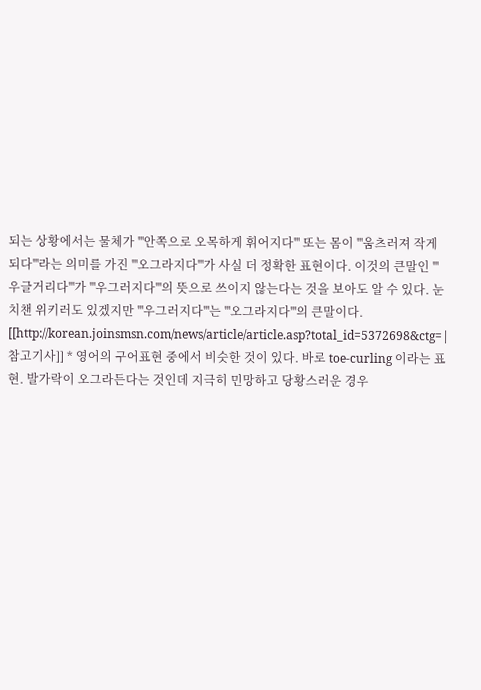되는 상황에서는 물체가 '''안쪽으로 오목하게 휘어지다''' 또는 몸이 '''움츠러져 작게 되다'''라는 의미를 가진 '''오그라지다'''가 사실 더 정확한 표현이다. 이것의 큰말인 '''우글거리다'''가 '''우그러지다'''의 뜻으로 쓰이지 않는다는 것을 보아도 알 수 있다. 눈치챈 위키러도 있겠지만 '''우그러지다'''는 '''오그라지다'''의 큰말이다. [[http://korean.joinsmsn.com/news/article/article.asp?total_id=5372698&ctg=|참고기사]] * 영어의 구어표현 중에서 비슷한 것이 있다. 바로 toe-curling 이라는 표현. 발가락이 오그라든다는 것인데 지극히 민망하고 당황스러운 경우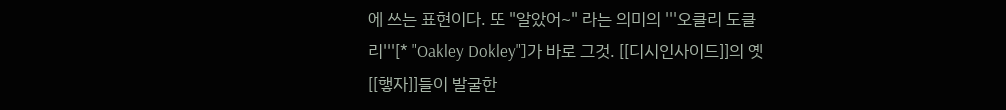에 쓰는 표현이다. 또 "알았어~" 라는 의미의 '''오클리 도클리'''[* "Oakley Dokley"]가 바로 그것. [[디시인사이드]]의 옛 [[햏자]]들이 발굴한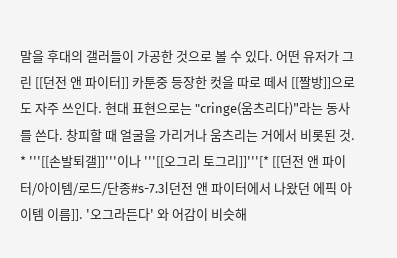말을 후대의 갤러들이 가공한 것으로 볼 수 있다. 어떤 유저가 그린 [[던전 앤 파이터]] 카툰중 등장한 컷을 따로 떼서 [[짤방]]으로도 자주 쓰인다. 현대 표현으로는 "cringe(움츠리다)"라는 동사를 쓴다. 창피할 때 얼굴을 가리거나 움츠리는 거에서 비롯된 것. * '''[[손발퇴갤]]'''이나 '''[[오그리 토그리]]'''[* [[던전 앤 파이터/아이템/로드/단종#s-7.3|던전 앤 파이터에서 나왔던 에픽 아이템 이름]]. '오그라든다' 와 어감이 비슷해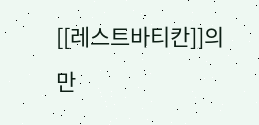[[레스트바티칸]]의 만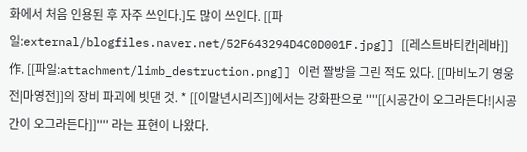화에서 처음 인용된 후 자주 쓰인다.]도 많이 쓰인다. [[파일:external/blogfiles.naver.net/52F643294D4C0D001F.jpg]] [[레스트바티칸|레바]] 作. [[파일:attachment/limb_destruction.png]] 이런 짤방을 그린 적도 있다. [[마비노기 영웅전|마영전]]의 장비 파괴에 빗댄 것. * [[이말년시리즈]]에서는 강화판으로 ''''[[시공간이 오그라든다!|시공간이 오그라든다]]'''' 라는 표현이 나왔다.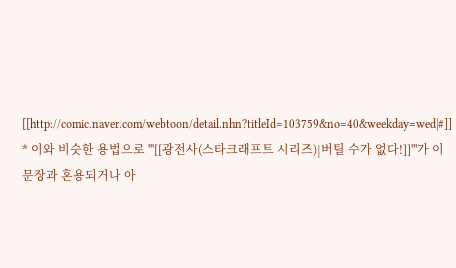[[http://comic.naver.com/webtoon/detail.nhn?titleId=103759&no=40&weekday=wed|#]] * 이와 비슷한 용법으로 '''[[광전사(스타크래프트 시리즈)|버틸 수가 없다!]]'''가 이 문장과 혼용되거나 아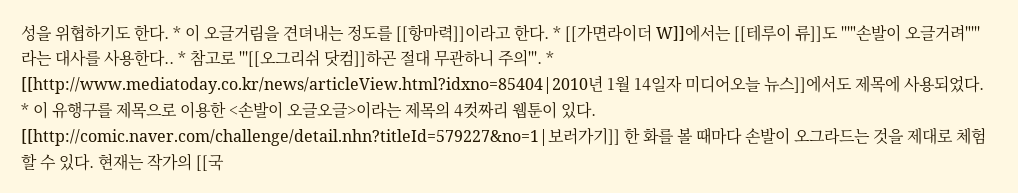성을 위협하기도 한다. * 이 오글거림을 견뎌내는 정도를 [[항마력]]이라고 한다. * [[가면라이더 W]]에서는 [[테루이 류]]도 '''"손발이 오글거려"''' 라는 대사를 사용한다.. * 참고로 '''[[오그리쉬 닷컴]]하곤 절대 무관하니 주의'''. * [[http://www.mediatoday.co.kr/news/articleView.html?idxno=85404|2010년 1월 14일자 미디어오늘 뉴스]]에서도 제목에 사용되었다. * 이 유행구를 제목으로 이용한 <손발이 오글오글>이라는 제목의 4컷짜리 웹툰이 있다. [[http://comic.naver.com/challenge/detail.nhn?titleId=579227&no=1|보러가기]] 한 화를 볼 때마다 손발이 오그라드는 것을 제대로 체험할 수 있다. 현재는 작가의 [[국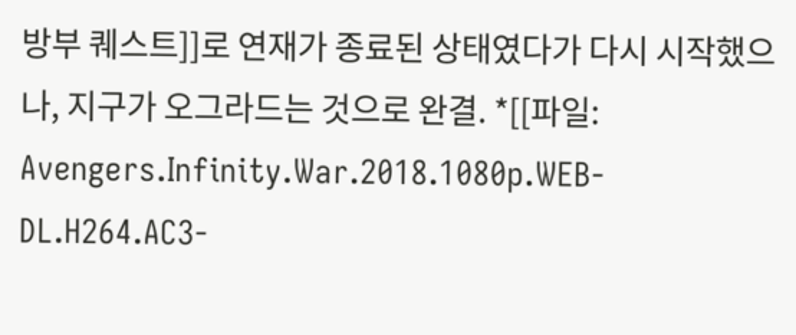방부 퀘스트]]로 연재가 종료된 상태였다가 다시 시작했으나, 지구가 오그라드는 것으로 완결. *[[파일: Avengers.Infinity.War.2018.1080p.WEB-DL.H264.AC3-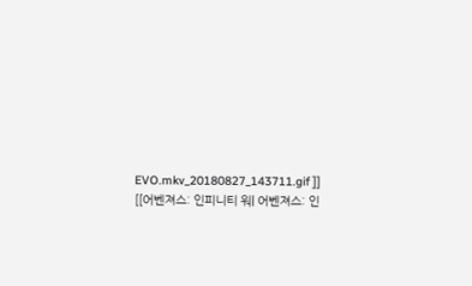EVO.mkv_20180827_143711.gif ]] [[어벤져스: 인피니티 워| 어벤져스: 인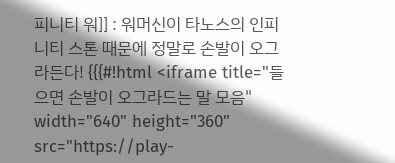피니티 워]] : 워머신이 타노스의 인피니티 스톤 때문에 정말로 손발이 오그라든다! {{{#!html <iframe title="들으면 손발이 오그라드는 말 모음" width="640" height="360" src="https://play-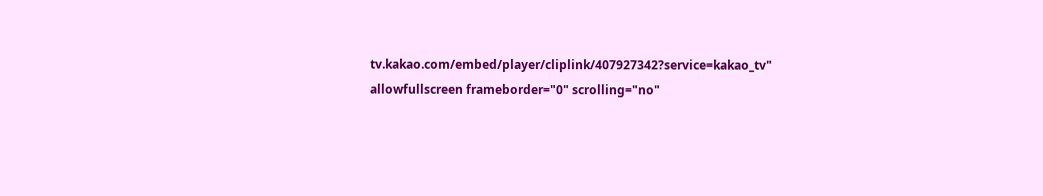tv.kakao.com/embed/player/cliplink/407927342?service=kakao_tv" allowfullscreen frameborder="0" scrolling="no"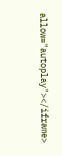allow="autoplay"></iframe>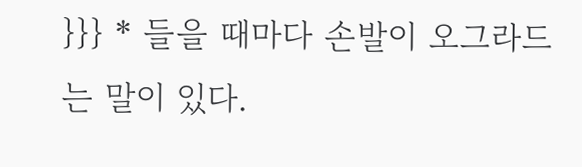}}} * 들을 때마다 손발이 오그라드는 말이 있다.